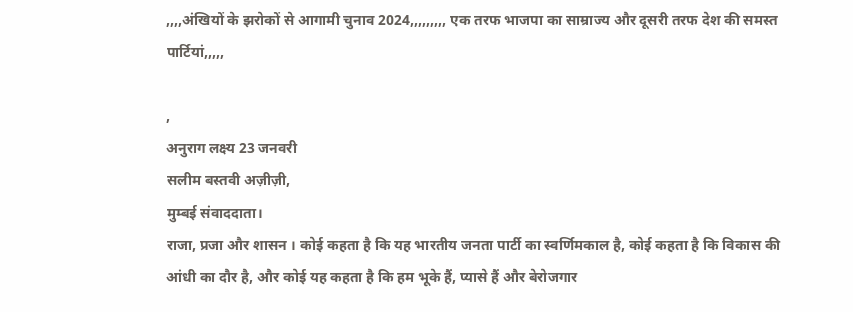,,,,अंखियों के झरोकों से आगामी चुनाव 2024,,,,,,,,, एक तरफ भाजपा का साम्राज्य और दूसरी तरफ देश की समस्त पार्टियां,,,,,

,
अनुराग लक्ष्य 23 जनवरी
सलीम बस्तवी अज़ीज़ी,
मुम्बई संवाददाता।
राजा, प्रजा और शासन । कोई कहता है कि यह भारतीय जनता पार्टी का स्वर्णिमकाल है, कोई कहता है कि विकास की आंधी का दौर है, और कोई यह कहता है कि हम भूके हैं, प्यासे हैं और बेरोजगार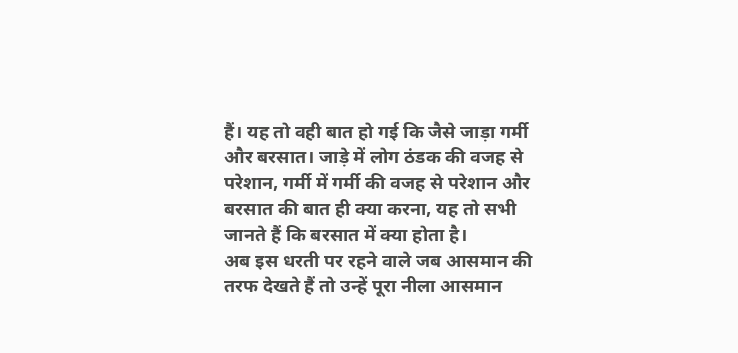हैं। यह तो वही बात हो गई कि जैसे जाड़ा गर्मी और बरसात। जाड़े में लोग ठंडक की वजह से परेशान, गर्मी में गर्मी की वजह से परेशान और बरसात की बात ही क्या करना, यह तो सभी जानते हैं कि बरसात में क्या होता है।
अब इस धरती पर रहने वाले जब आसमान की तरफ देखते हैं तो उन्हें पूरा नीला आसमान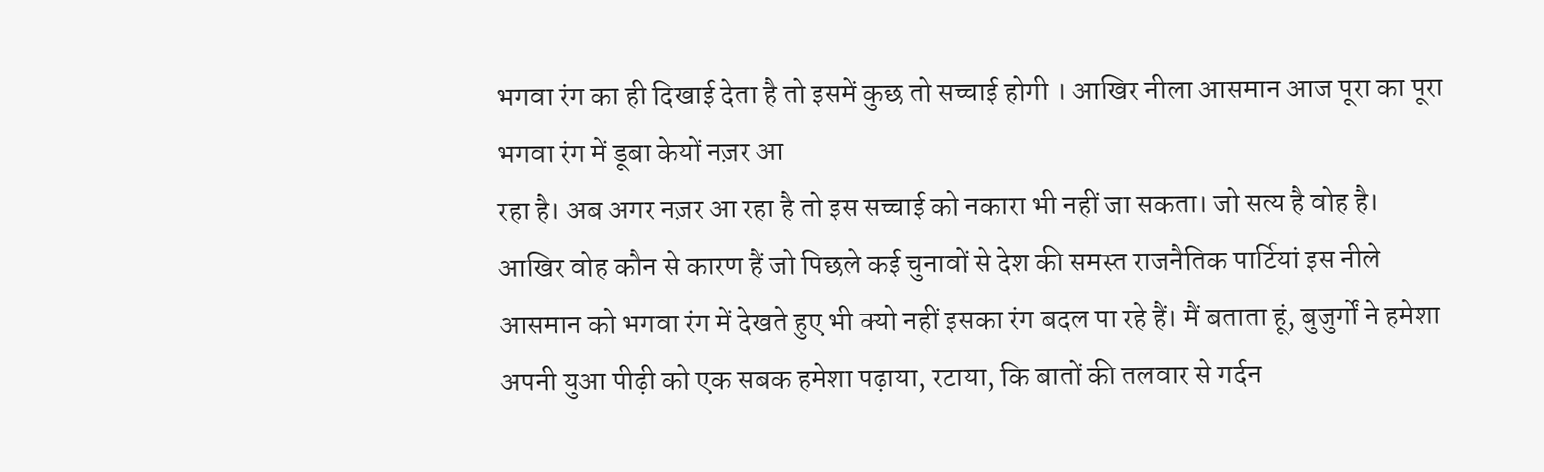भगवा रंग का ही दिखाई देता है तो इसमें कुछ तो सच्चाई होगी । आखिर नीला आसमान आज पूरा का पूरा भगवा रंग में डूबा केयों नज़र आ
रहा है। अब अगर नज़र आ रहा है तो इस सच्चाई को नकारा भी नहीं जा सकता। जो सत्य है वोह है।
आखिर वोह कौन से कारण हैं जो पिछले कई चुनावों से देश की समस्त राजनैतिक पार्टियां इस नीले आसमान को भगवा रंग में देखते हुए भी क्यो नहीं इसका रंग बदल पा रहे हैं। मैं बताता हूं, बुजुर्गों ने हमेशा अपनी युआ पीढ़ी को एक सबक हमेशा पढ़ाया, रटाया, कि बातों की तलवार से गर्दन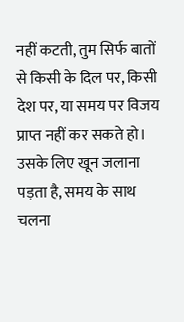नहीं कटती, तुम सिर्फ बातों से किसी के दिल पर, किसी देश पर, या समय पर विजय प्राप्त नहीं कर सकते हो। उसके लिए खून जलाना पड़ता है, समय के साथ चलना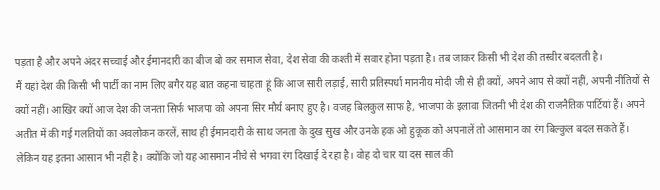पड़ता है और अपने अंदर सच्चाई और ईमानदारी का बीज बो कर समाज सेवा, देश सेवा की कश्ती में सवार होना पड़ता है। तब जाकर किसी भी देश की तस्वीर बदलती है।
मैं यहां देश की किसी भी पार्टी का नाम लिए बगैर यह बात कहना चाहता हूं कि आज सारी लड़ाई, सारी प्रतिस्पर्धा माननीय मोदी जी से ही क्यों, अपने आप से क्यों नहीं, अपनी नीतियों से क्यों नहीं। आखिर क्यों आज देश की जनता सिर्फ भाजपा को अपना सिर मौर्य बनाए हुए है। वजह बिलकुल साफ है, भाजपा के इलावा जितनी भी देश की राजनैतिक पार्टियां हैं। अपने अतीत में की गई गलतियों का अवलोकन करलें, साथ ही ईमानदारी के साथ जनता के दुख सुख और उनके हक ओ हुकूक को अपनालें तो आसमान का रंग बिल्कुल बदल सकते हैं। लेकिन यह इतना आसान भी नहीं है। क्योंकि जो यह आसमान नीचे से भगवा रंग दिखाई दे रहा है। वोह दो चार या दस साल की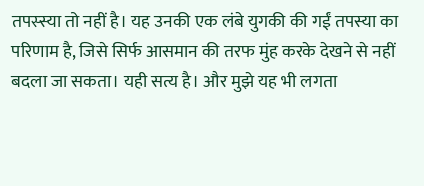तपस्स्या तो नहीं है। यह उनकी एक लंबे युगकी की गईं तपस्या का परिणाम है, जिसे सिर्फ आसमान की तरफ मुंह करके देखने से नहीं बदला जा सकता। यही सत्य है। और मुझे यह भी लगता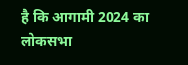है कि आगामी 2024 का लोकसभा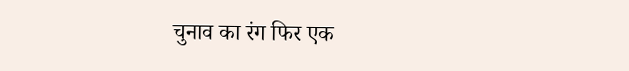चुनाव का रंग फिर एक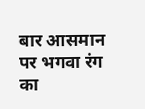बार आसमान पर भगवा रंग का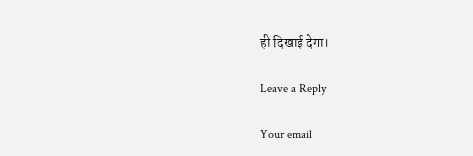ही दिखाई देगा।

Leave a Reply

Your email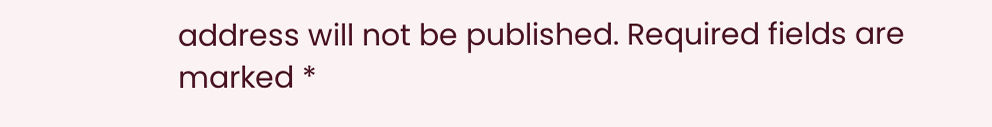address will not be published. Required fields are marked *